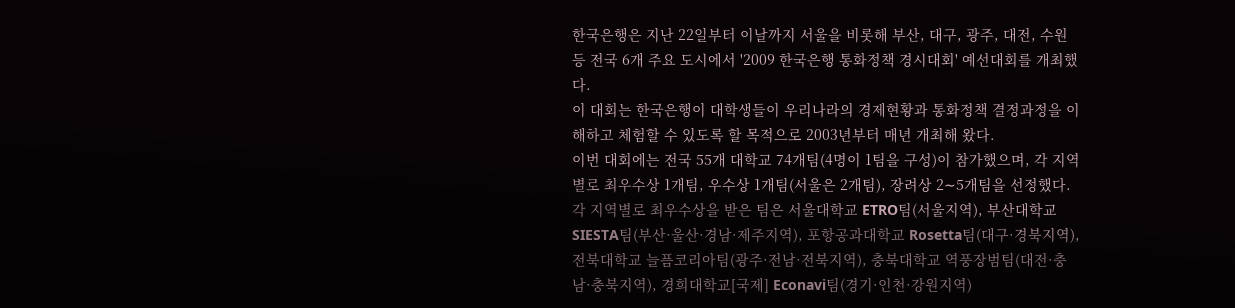한국은행은 지난 22일부터 이날까지 서울을 비롯해 부산, 대구, 광주, 대전, 수원 등 전국 6개 주요 도시에서 '2009 한국은행 통화정책 경시대회' 예선대회를 개최했다.
이 대회는 한국은행이 대학생들이 우리나라의 경제현황과 통화정책 결정과정을 이해하고 체험할 수 있도록 할 목적으로 2003년부터 매년 개최해 왔다.
이번 대회에는 전국 55개 대학교 74개팀(4명이 1팀을 구성)이 참가했으며, 각 지역별로 최우수상 1개팀, 우수상 1개팀(서울은 2개팀), 장려상 2∼5개팀을 선정했다.
각 지역별로 최우수상을 받은 팀은 서울대학교 ETRO팀(서울지역), 부산대학교 SIESTA팀(부산·울산·경남·제주지역), 포항공과대학교 Rosetta팀(대구·경북지역), 전북대학교 늘픔코리아팀(광주·전남·전북지역), 충북대학교 역풍장범팀(대전·충남·충북지역), 경희대학교[국제] Econavi팀(경기·인천·강원지역)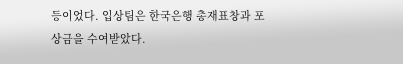등이었다. 입상팀은 한국은행 총재표창과 포상금을 수여받았다.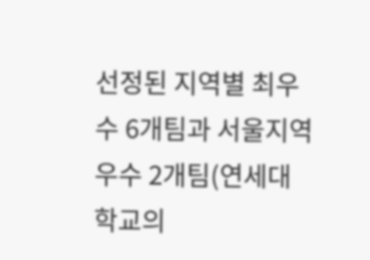선정된 지역별 최우수 6개팀과 서울지역 우수 2개팀(연세대학교의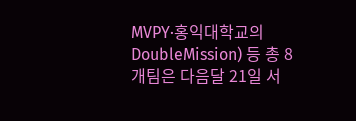MVPY·홍익대학교의 DoubleMission) 등 총 8개팀은 다음달 21일 서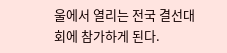울에서 열리는 전국 결선대회에 참가하게 된다.